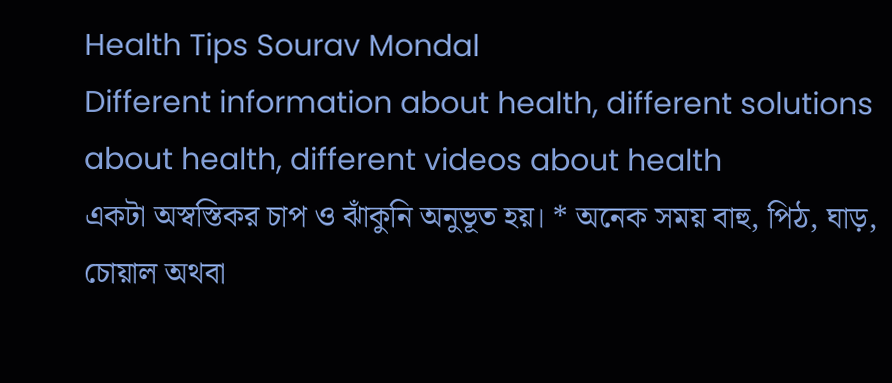Health Tips Sourav Mondal
Different information about health, different solutions about health, different videos about health
একটা অস্বস্তিকর চাপ ও ঝাঁকুনি অনুভূত হয়। * অনেক সময় বাহু, পিঠ, ঘাড়, চোয়াল অথবা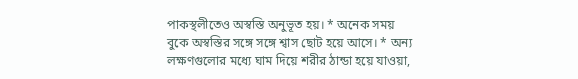পাকস্থলীতেও অস্বস্তি অনুভূত হয়। * অনেক সময় বুকে অস্বস্তির সঙ্গে সঙ্গে শ্বাস ছোট হয়ে আসে। * অন্য লক্ষণগুলোর মধ্যে ঘাম দিয়ে শরীর ঠান্ডা হয়ে যাওয়া,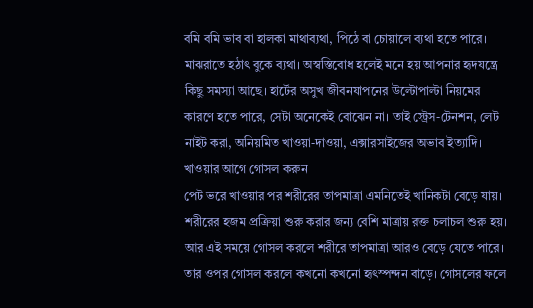বমি বমি ভাব বা হালকা মাথাব্যথা, পিঠে বা চোয়ালে ব্যথা হতে পারে।
মাঝরাতে হঠাৎ বুকে ব্যথা। অস্বস্তিবোধ হলেই মনে হয় আপনার হৃদযন্ত্রে কিছু সমস্যা আছে। হার্টের অসুখ জীবনযাপনের উল্টোপাল্টা নিয়মের কারণে হতে পারে, সেটা অনেকেই বোঝেন না। তাই স্ট্রেস-টেনশন, লেট নাইট করা, অনিয়মিত খাওয়া-দাওয়া, এক্সারসাইজের অভাব ইত্যাদি।
খাওয়ার আগে গোসল করুন
পেট ভরে খাওয়ার পর শরীরের তাপমাত্রা এমনিতেই খানিকটা বেড়ে যায়। শরীরের হজম প্রক্রিয়া শুরু করার জন্য বেশি মাত্রায় রক্ত চলাচল শুরু হয়। আর এই সময়ে গোসল করলে শরীরে তাপমাত্রা আরও বেড়ে যেতে পারে। তার ওপর গোসল করলে কখনো কখনো হৃৎস্পন্দন বাড়ে। গোসলের ফলে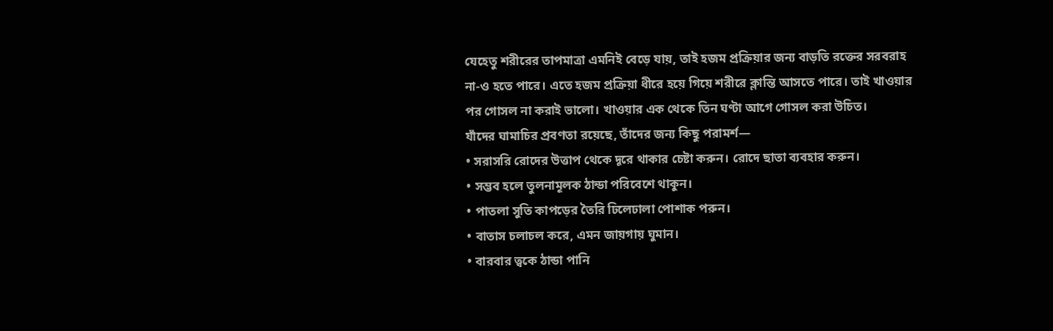যেহেতু শরীরের তাপমাত্রা এমনিই বেড়ে যায়, তাই হজম প্রক্রিয়ার জন্য বাড়তি রক্তের সরবরাহ না-ও হতে পারে। এতে হজম প্রক্রিয়া ধীরে হয়ে গিয়ে শরীরে ক্লান্তি আসতে পারে। তাই খাওয়ার পর গোসল না করাই ভালো। খাওয়ার এক থেকে তিন ঘণ্টা আগে গোসল করা উচিত।
যাঁদের ঘামাচির প্রবণতা রয়েছে, তাঁদের জন্য কিছু পরামর্শ—
• সরাসরি রোদের উত্তাপ থেকে দূরে থাকার চেষ্টা করুন। রোদে ছাতা ব্যবহার করুন।
• সম্ভব হলে তুলনামূলক ঠান্ডা পরিবেশে থাকুন।
• পাতলা সুতি কাপড়ের তৈরি ঢিলেঢালা পোশাক পরুন।
• বাতাস চলাচল করে, এমন জায়গায় ঘুমান।
• বারবার ত্বকে ঠান্ডা পানি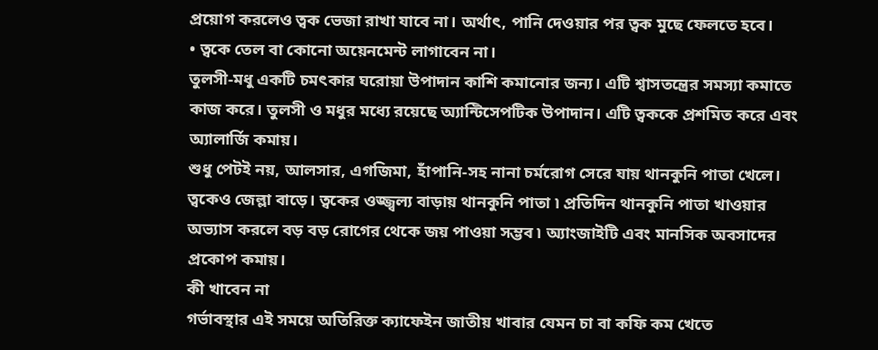প্রয়োগ করলেও ত্বক ভেজা রাখা যাবে না। অর্থাৎ, পানি দেওয়ার পর ত্বক মুছে ফেলতে হবে।
• ত্বকে তেল বা কোনো অয়েনমেন্ট লাগাবেন না।
তুলসী-মধু একটি চমৎকার ঘরোয়া উপাদান কাশি কমানোর জন্য। এটি শ্বাসতন্ত্রের সমস্যা কমাতে কাজ করে। তুলসী ও মধুর মধ্যে রয়েছে অ্যান্টিসেপটিক উপাদান। এটি ত্বককে প্রশমিত করে এবং অ্যালার্জি কমায়।
শুধু পেটই নয়, আলসার, এগজিমা, হাঁপানি-সহ নানা চর্মরোগ সেরে যায় থানকুনি পাতা খেলে। ত্বকেও জেল্লা বাড়ে। ত্বকের ওজ্জ্বল্য বাড়ায় থানকুনি পাতা ৷ প্রতিদিন থানকুনি পাতা খাওয়ার অভ্যাস করলে বড় বড় রোগের থেকে জয় পাওয়া সম্ভব ৷ অ্যাংজাইটি এবং মানসিক অবসাদের প্রকোপ কমায়।
কী খাবেন না
গর্ভাবস্থার এই সময়ে অতিরিক্ত ক্যাফেইন জাতীয় খাবার যেমন চা বা কফি কম খেতে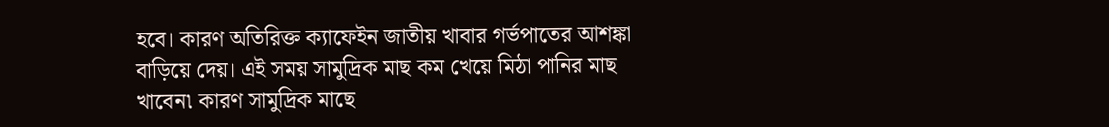হবে। কারণ অতিরিক্ত ক্যাফেইন জাতীয় খাবার গর্ভপাতের আশঙ্কা বাড়িয়ে দেয়। এই সময় সামুদ্রিক মাছ কম খেয়ে মিঠা পানির মাছ খাবেন৷ কারণ সামুদ্রিক মাছে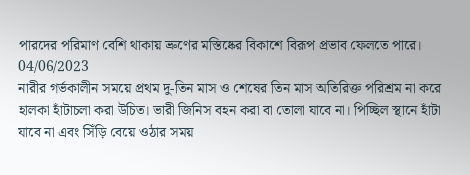পারদের পরিমাণ বেশি থাকায় ভ্রুণের মস্তিষ্কের বিকাশে বিরূপ প্রভাব ফেলতে পারে।
04/06/2023
নারীর গর্ভকালীন সময়ে প্রথম দু-তিন মাস ও শেষের তিন মাস অতিরিক্ত পরিশ্রম না করে হালকা হাঁটাচলা করা উচিত। ভারী জিনিস বহন করা বা তোলা যাবে না। পিচ্ছিল স্থানে হাঁটা যাবে না এবং সিঁড়ি বেয়ে ওঠার সময়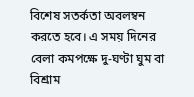বিশেষ সতর্কতা অবলম্বন করতে হবে। এ সময় দিনের বেলা কমপক্ষে দু-ঘণ্টা ঘুম বা বিশ্রাম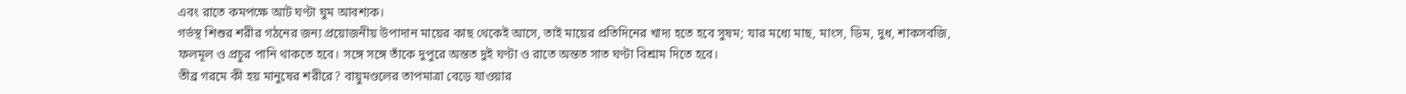এবং রাতে কমপক্ষে আট ঘণ্টা ঘুম আবশ্যক।
গর্ভস্থ শিশুর শরীর গঠনের জন্য প্রয়োজনীয় উপাদান মায়ের কাছ থেকেই আসে, তাই মায়ের প্রতিদিনের খাদ্য হতে হবে সুষম; যার মধ্যে মাছ, মাংস, ডিম, দুধ, শাকসবজি, ফলমূল ও প্রচুর পানি থাকতে হবে। সঙ্গে সঙ্গে তাঁকে দুপুরে অন্তত দুই ঘণ্টা ও রাতে অন্তত সাত ঘণ্টা বিশ্রাম দিতে হবে।
তীব্র গরমে কী হয় মানুষের শরীরে? বায়ুমণ্ডলের তাপমাত্রা বেড়ে যাওয়ার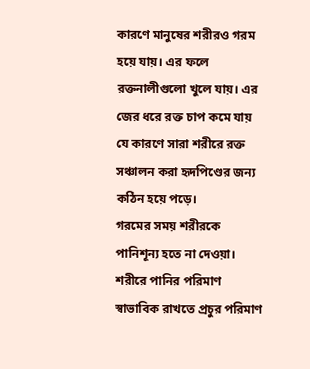কারণে মানুষের শরীরও গরম হয়ে যায়। এর ফলে রক্তনালীগুলো খুলে যায়। এর জের ধরে রক্ত চাপ কমে যায় যে কারণে সারা শরীরে রক্ত সঞ্চালন করা হৃদপিণ্ডের জন্য কঠিন হয়ে পড়ে।
গরমের সময় শরীরকে পানিশূন্য হতে না দেওয়া। শরীরে পানির পরিমাণ স্বাভাবিক রাখতে প্রচুর পরিমাণ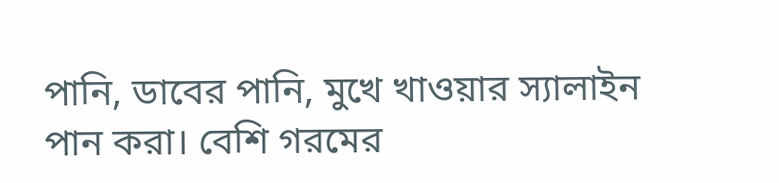পানি, ডাবের পানি, মুখে খাওয়ার স্যালাইন পান করা। বেশি গরমের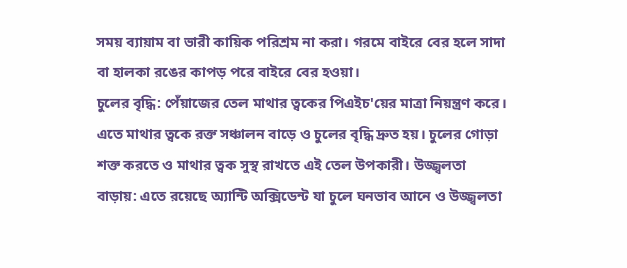সময় ব্যায়াম বা ভারী কায়িক পরিশ্রম না করা। গরমে বাইরে বের হলে সাদা বা হালকা রঙের কাপড় পরে বাইরে বের হওয়া।
চুলের বৃদ্ধি: পেঁয়াজের তেল মাথার ত্বকের পিএইচ'য়ের মাত্রা নিয়ন্ত্রণ করে। এতে মাথার ত্বকে রক্ত সঞ্চালন বাড়ে ও চুলের বৃদ্ধি দ্রুত হয়। চুলের গোড়া শক্ত করতে ও মাথার ত্বক সুস্থ রাখতে এই তেল উপকারী। উজ্জ্বলতা বাড়ায়: এতে রয়েছে অ্যান্টি অক্সিডেন্ট যা চুলে ঘনভাব আনে ও উজ্জ্বলতা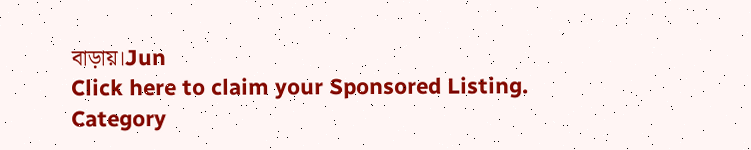বাড়ায়।Jun
Click here to claim your Sponsored Listing.
Category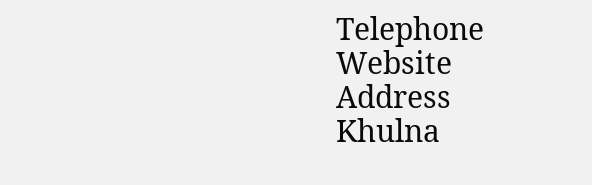Telephone
Website
Address
Khulna